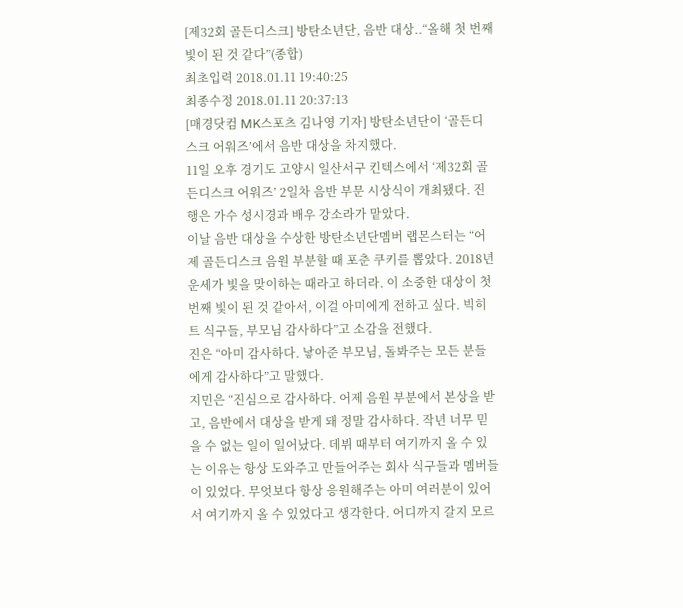[제32회 골든디스크] 방탄소년단, 음반 대상..“올해 첫 번째 빛이 된 것 같다”(종합)
최초입력 2018.01.11 19:40:25
최종수정 2018.01.11 20:37:13
[매경닷컴 MK스포츠 김나영 기자] 방탄소년단이 ‘골든디스크 어워즈’에서 음반 대상을 차지했다.
11일 오후 경기도 고양시 일산서구 킨텍스에서 ‘제32회 골든디스크 어워즈’ 2일차 음반 부문 시상식이 개최됐다. 진행은 가수 성시경과 배우 강소라가 맡았다.
이날 음반 대상을 수상한 방탄소년단멤버 랩몬스터는 “어제 골든디스크 음원 부분할 때 포춘 쿠키를 뽑았다. 2018년 운세가 빛을 맞이하는 때라고 하더라. 이 소중한 대상이 첫 번째 빛이 된 것 같아서, 이걸 아미에게 전하고 싶다. 빅히트 식구들, 부모님 감사하다”고 소감을 전했다.
진은 “아미 감사하다. 낳아준 부모님, 돌봐주는 모든 분들에게 감사하다”고 말했다.
지민은 “진심으로 감사하다. 어제 음원 부분에서 본상을 받고, 음반에서 대상을 받게 돼 정말 감사하다. 작년 너무 믿을 수 없는 일이 일어났다. 데뷔 때부터 여기까지 올 수 있는 이유는 항상 도와주고 만들어주는 회사 식구들과 멤버들이 있었다. 무엇보다 항상 응원해주는 아미 여러분이 있어서 여기까지 올 수 있었다고 생각한다. 어디까지 갈지 모르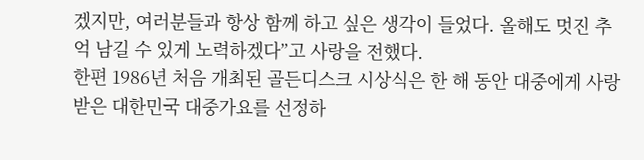겠지만, 여러분들과 항상 함께 하고 싶은 생각이 들었다. 올해도 멋진 추억 남길 수 있게 노력하겠다”고 사랑을 전했다.
한편 1986년 처음 개최된 골든디스크 시상식은 한 해 동안 대중에게 사랑받은 대한민국 대중가요를 선정하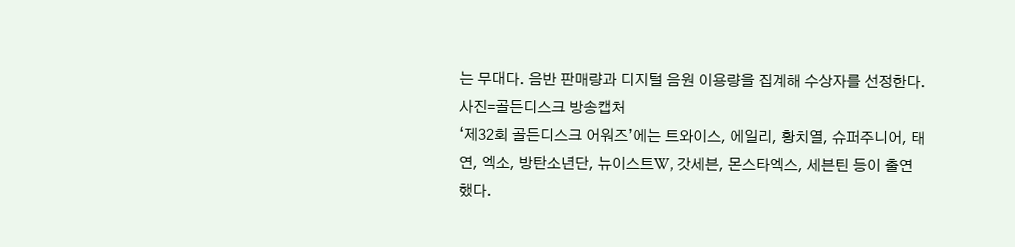는 무대다. 음반 판매량과 디지털 음원 이용량을 집계해 수상자를 선정한다.
사진=골든디스크 방송캡처
‘제32회 골든디스크 어워즈’에는 트와이스, 에일리, 황치열, 슈퍼주니어, 태연, 엑소, 방탄소년단, 뉴이스트W, 갓세븐, 몬스타엑스, 세븐틴 등이 출연했다.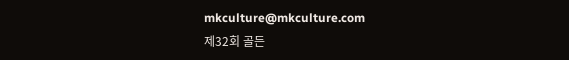mkculture@mkculture.com
제32회 골든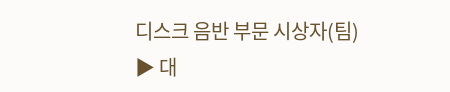디스크 음반 부문 시상자(팀)
▶ 대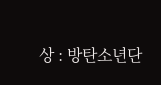상 : 방탄소년단